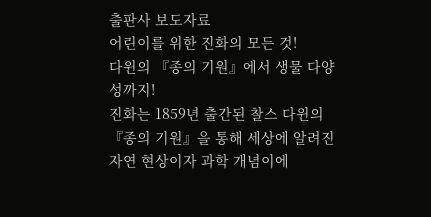출판사 보도자료
어린이를 위한 진화의 모든 것!
다윈의 『종의 기원』에서 생물 다양성까지!
진화는 1859년 출간된 찰스 다윈의 『종의 기원』을 통해 세상에 알려진 자연 현상이자 과학 개념이에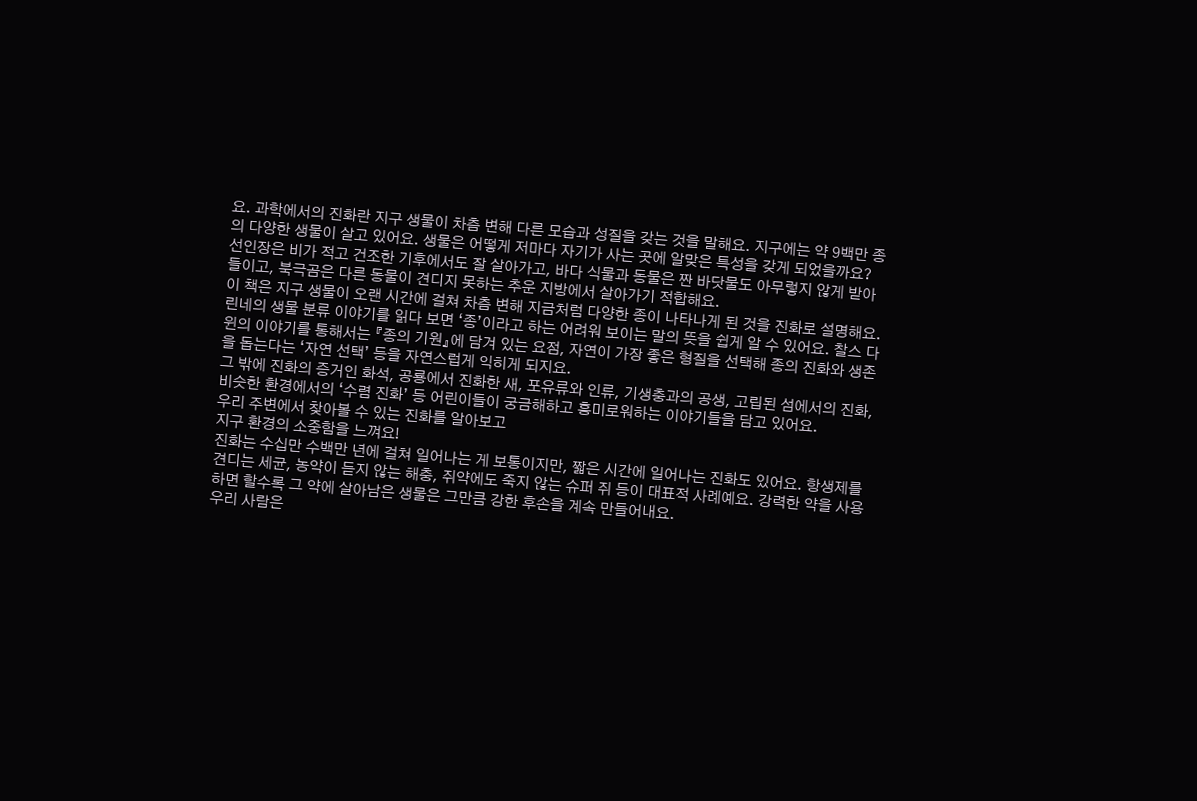요. 과학에서의 진화란 지구 생물이 차츰 변해 다른 모습과 성질을 갖는 것을 말해요. 지구에는 약 9백만 종의 다양한 생물이 살고 있어요. 생물은 어떻게 저마다 자기가 사는 곳에 알맞은 특성을 갖게 되었을까요? 선인장은 비가 적고 건조한 기후에서도 잘 살아가고, 바다 식물과 동물은 짠 바닷물도 아무렇지 않게 받아들이고, 북극곰은 다른 동물이 견디지 못하는 추운 지방에서 살아가기 적합해요.
이 책은 지구 생물이 오랜 시간에 걸쳐 차츰 변해 지금처럼 다양한 종이 나타나게 된 것을 진화로 설명해요. 린네의 생물 분류 이야기를 읽다 보면 ‘종’이라고 하는 어려워 보이는 말의 뜻을 쉽게 알 수 있어요. 찰스 다윈의 이야기를 통해서는 『종의 기원』에 담겨 있는 요점, 자연이 가장 좋은 형질을 선택해 종의 진화와 생존을 돕는다는 ‘자연 선택’ 등을 자연스럽게 익히게 되지요.
그 밖에 진화의 증거인 화석, 공룡에서 진화한 새, 포유류와 인류, 기생충과의 공생, 고립된 섬에서의 진화, 비슷한 환경에서의 ‘수렴 진화’ 등 어린이들이 궁금해하고 흥미로워하는 이야기들을 담고 있어요.
우리 주변에서 찾아볼 수 있는 진화를 알아보고
지구 환경의 소중함을 느껴요!
진화는 수십만 수백만 년에 걸쳐 일어나는 게 보통이지만, 짧은 시간에 일어나는 진화도 있어요. 항생제를 견디는 세균, 농약이 듣지 않는 해충, 쥐약에도 죽지 않는 슈퍼 쥐 등이 대표적 사례예요. 강력한 약을 사용하면 할수록 그 약에 살아남은 생물은 그만큼 강한 후손을 계속 만들어내요.
우리 사람은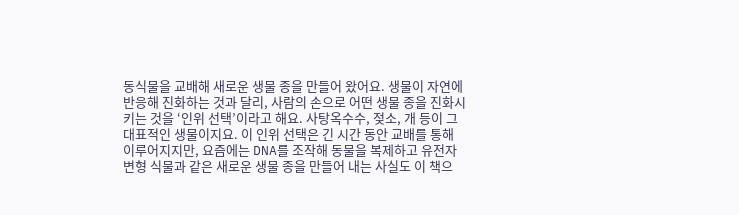동식물을 교배해 새로운 생물 종을 만들어 왔어요. 생물이 자연에 반응해 진화하는 것과 달리, 사람의 손으로 어떤 생물 종을 진화시키는 것을 ‘인위 선택’이라고 해요. 사탕옥수수, 젖소, 개 등이 그 대표적인 생물이지요. 이 인위 선택은 긴 시간 동안 교배를 통해 이루어지지만, 요즘에는 DNA를 조작해 동물을 복제하고 유전자 변형 식물과 같은 새로운 생물 종을 만들어 내는 사실도 이 책으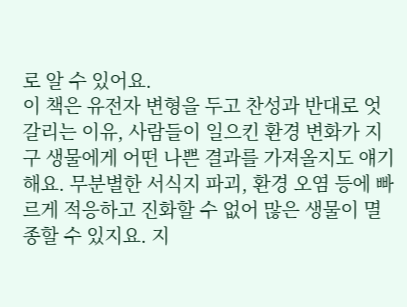로 알 수 있어요.
이 책은 유전자 변형을 두고 찬성과 반대로 엇갈리는 이유, 사람들이 일으킨 환경 변화가 지구 생물에게 어떤 나쁜 결과를 가져올지도 얘기해요. 무분별한 서식지 파괴, 환경 오염 등에 빠르게 적응하고 진화할 수 없어 많은 생물이 멸종할 수 있지요. 지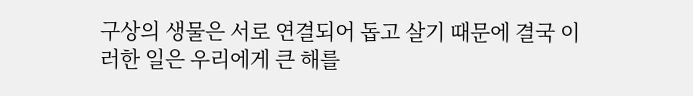구상의 생물은 서로 연결되어 돕고 살기 때문에 결국 이러한 일은 우리에게 큰 해를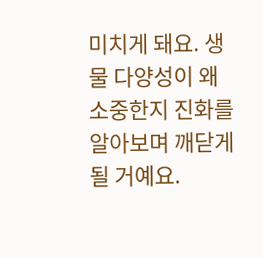미치게 돼요. 생물 다양성이 왜 소중한지 진화를 알아보며 깨닫게 될 거예요.